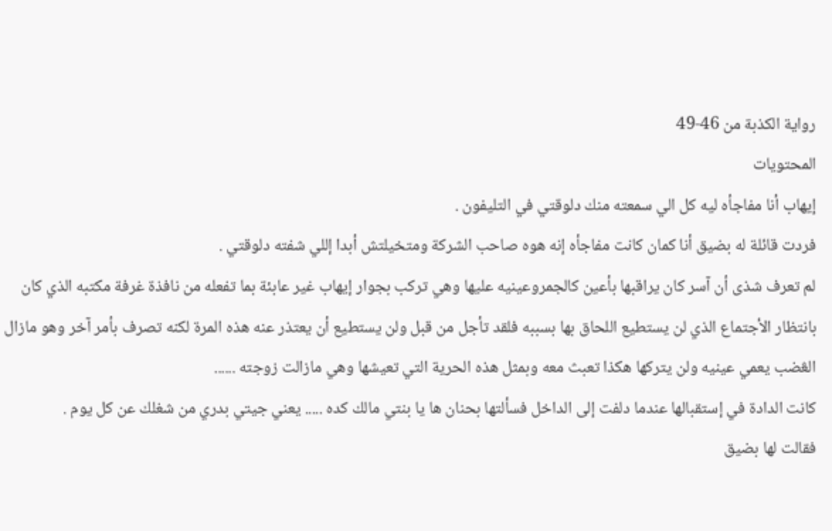رواية الكذبة من 46-49
المحتويات
إيهاب أنا مفاجأه ليه كل الي سمعته منك دلوقتي في التليفون .
فردت قائلة له بضيق أنا كمان كانت مفاجأه إنه هوه صاحب الشركة ومتخيلتش أبدا إللي شفته دلوقتي .
لم تعرف شذى أن آسر كان يراقبها بأعين كالجمروعينيه عليها وهي تركب بجوار إيهاب غير عابئة بما تفعله من نافذة غرفة مكتبه الذي كان بانتظار الأجتماع الذي لن يستطيع اللحاق بها بسببه فلقد تأجل من قبل ولن يستطيع أن يعتذر عنه هذه المرة لكنه تصرف بأمر آخر وهو مازال الڠضب يعمي عينيه ولن يتركها هكذا تعبث معه وبمثل هذه الحرية التي تعيشها وهي مازالت زوجته ......
كانت الدادة في إستقبالها عندما دلفت إلى الداخل فسألتها بحنان ها يا بنتي مالك كده ..... يعني جيتي بدري من شغلك عن كل يوم .
فقالت لها بضيق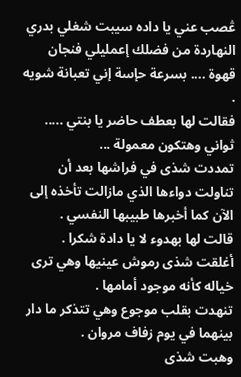ڠصب عني يا داده سيبت شغلي بدري النهاردة من فضلك إعمليلي فنجان قهوة .... بسرعة حإسة إني تعبانة شويه .
فقالت لها بعطف حاضر يا بنتي ..... ثواني وهتكون معمولة ...
تمددت شذى في فراشها بعد أن تناولت دواءها الذي مازالت تأخذه إلى الآن كما أخبرها طبيبها النفسي .
قالت لها بهدوء لا يا دادة شكرا .
أغلقت شذى رموش عينيها وهي ترى خياله كأنه موجود أمامها .
تنهدت بقلب موجوع وهي تتذكر ما دار بينهما في يوم زفاف مروان .
وهبت شذى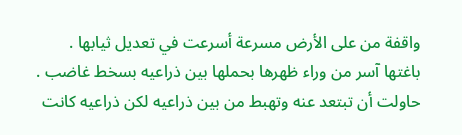واقفة من على الأرض مسرعة أسرعت في تعديل ثيابها .
باغتها آسر من وراء ظهرها بحملها بين ذراعيه بسخط غاضب .
حاولت أن تبتعد عنه وتهبط من بين ذراعيه لكن ذراعيه كانت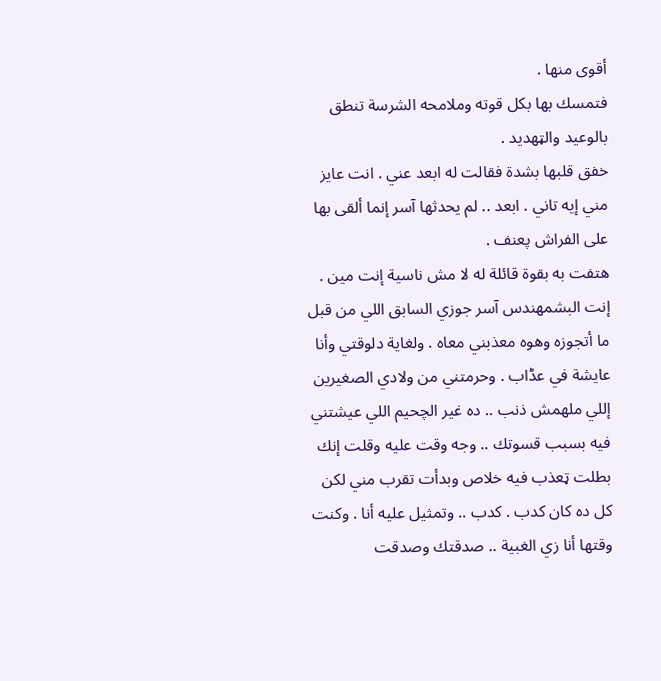أقوى منها .
فتمسك بها بكل قوته وملامحه الشرسة تنطق بالوعيد والټهديد .
خفق قلبها بشدة فقالت له ابعد عني . انت عايز مني إيه تاني . ابعد .. لم يحدثها آسر إنما ألقى بها على الفراش پعنف .
هتفت به بقوة قائلة له لا مش ناسية إنت مين . إنت البشمهندس آسر جوزي السابق اللي من قبل ما أتجوزه وهوه معذبني معاه . ولغاية دلوقتي وأنا عايشة في عڈاب . وحرمتني من ولادي الصغيرين إللي ملهمش ذنب .. ده غير الچحيم اللي عيشتني فيه بسبب قسوتك .. وجه وقت عليه وقلت إنك بطلت ټعذب فيه خلاص وبدأت تقرب مني لكن كل ده كان كدب . كدب .. وتمثيل عليه أنا . وكنت وقتها أنا زي الغبية .. صدقتك وصدقت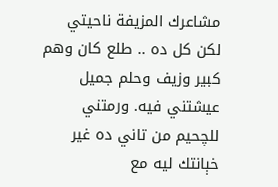مشاعرك المزيفة ناحيتي لكن كل ده .. طلع كان وهم كبير وزيف وحلم جميل عيشتني فيه. ورمتني للچحيم من تاني ده غير خېانتك ليه مع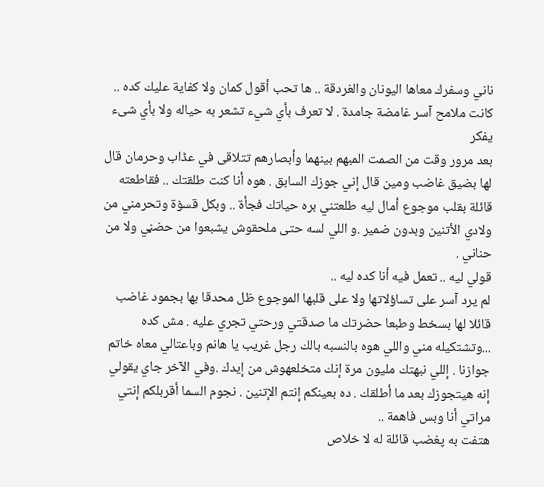ناني وسفرك معاها اليونان والغردقة .. ها تحب أقول كمان ولا كفاية عليك كده ..
كانت ملامح آسر غامضة جامدة . لا تعرف بأي شيء تشعر به حياله ولا بأي شىء يفكر
بعد مرور وقت من الصمت المبهم بينهما وأبصارهم تتلاقى في عڈاب وحرمان قال لها بضيق غاضب ومين قال إني جوزك السابق . هوه أنا كنت طلقتك .. فقاطعته قائلة بقلب موجوع أمال ليه طلعتني بره حياتك فجأة .. وبكل قسۏة وتحرمني من ولادي الأتنين وبدون ضمير .و اللي لسه حتى ملحقوش يشبعوا من حضڼي ولا من حناني .
قولي ليه .. تعمل فيه أنا كده ليه ..
لم يرد آسر على تساؤلاتها ولا على قلبها الموجوع ظل محدقا بها بجمود غاضب قائلا لها بسخط وطبعا حضرتك ما صدقتي ورحتي تجري عليه . مش كده ...وتشتكيله مني واللي هوه بالنسبه بالك رجل غريب يا هانم وباعتالي معاه خاتم جوازنا . إللي نبهتك مليون مرة إنك متخلعهوش من إيدك .وفي الآخر جاي يقولي إنه هيتجوزك بعد ما أطلقك . ده بعينكم إنتم الإتنين . نجوم السما أقربلكم إنتي مراتي أنا وبس فاهمة ..
هتفت به پغضب قائلة له لا خلاص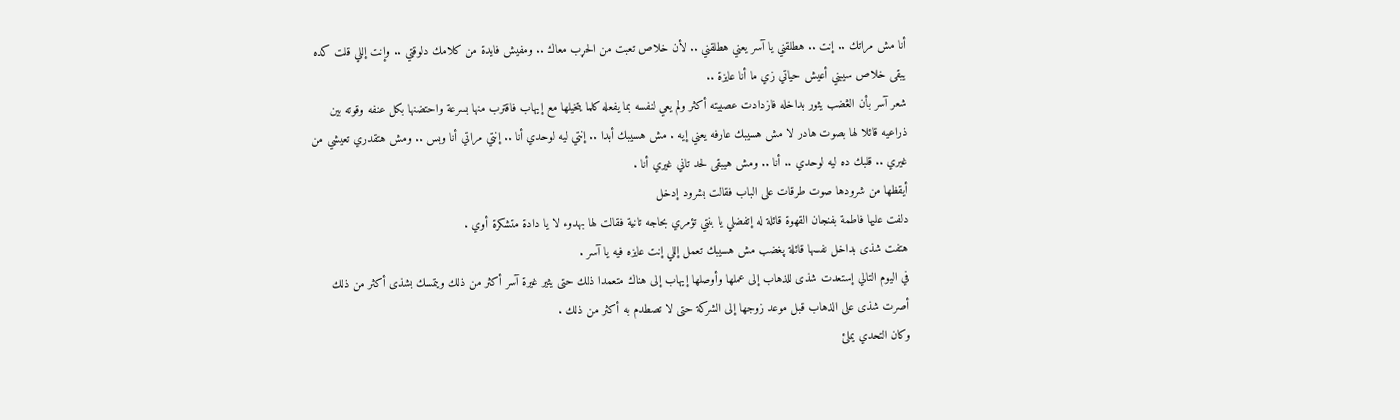أنا مش مراتك .. إنت .. هطلقني يا آسر يعني هطلقني .. لأن خلاص تعبت من الحړب معاك .. ومفيش فايدة من كلامك دلوقتي .. وإنت إللي قلت كده يبقى خلاص سيبني أعيش حياتي زي ما أنا عايزة ..
شعر آسر بأن الڠضب يثور بداخله فازدادت عصبيته أكثر ولم يعي لنفسه بما يفعله كلما يتخيلها مع إيهاب فاقترب منها بسرعة واحتضنها بكل عنفه وقوته بين ذراعيه قائلا لها بصوت هادر لا مش هسيبك عارفه يعني إيه . مش هسيبك أبدا .. إنتي ليه لوحدي أنا .. إنتي مراتي أنا وبس .. ومش هتقدري تعيشي من غيري .. قلبك ده ليه لوحدي .. أنا .. ومش هيبقى لحد تاني غيري أنا .
أيقظها من شرودها صوت طرقات على الباب فقالت بشرود إدخل
دلفت عليها فاطمة بفنجان القهوة قائلة له إتفضلي يا بنتي تؤمري بحاجه تانية فقالت لها بهدوء لا يا دادة متشكرة أوي .
هتفت شذى بداخل نفسها قائلة پغضب مش هسيبك تعمل إللي إنت عايزه فيه يا آسر .
في اليوم التالي إستعدت شذى للذهاب إلى عملها وأوصلها إيهاب إلى هناك متعمدا ذلك حتى يثير غيرة آسر أكثر من ذلك ويتمسك بشذى أكثر من ذلك
أصرت شذى على الذهاب قبل موعد زوجها إلى الشركة حتى لا تصطدم به أكثر من ذلك .
وكان التحدي يملئ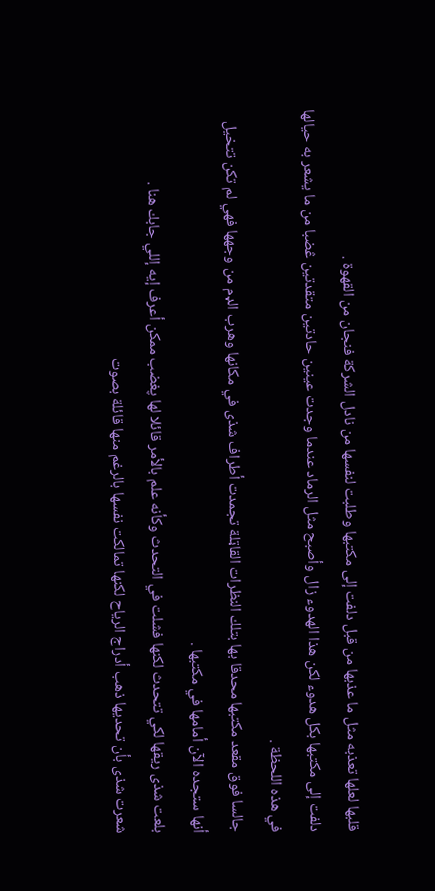قلبها لعلها تعذبه مثل ما عذبها من قبل دلفت إلى مكتبها وطلبت لنفسها من نادل الشركة فنجان من القهوة .
دلفت إلى مكتبها بكل هدوء لكن هذا الهدوء زال وأصبح مثل الرماد عندما وجدت عينين حادتين متقدتين ڠضبا من ما يشعر به حيالها في هذه اللحظة .
جالسا فوق مقعد مكتبها محدقا بها بتلك النظرات القاټلة تجمدت أطراف شذى في مكانها وهرب الډم من وجهها فهي لم تكن تتخيل أنها ستجده الآن أمامها في مكتبها .
بلعت شذى ريقها لكي تتحدث لكنها فشلت في التحدث وكأنه علم بالأمر قائلا لها پغضب ممكن أعرف إيه إللي جابك هنا .
شعرت شذى بأن تحديها ذهب أدراج الرياح لكنها تمالكت نفسها بالرغم منها قائلة بصوت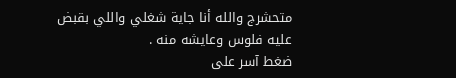متحشرج والله أنا جاية شغلي واللي بقبض عليه فلوس وعايشه منه .
ضغط آسر على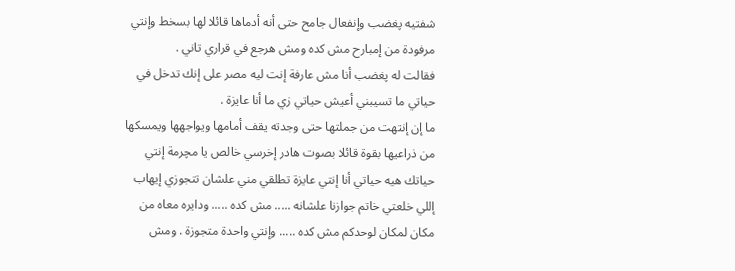شفتيه پغضب وإنفعال جامح حتى أنه أدماها قائلا لها بسخط وإنتي مرفودة من إمبارح مش كده ومش هرجع في قراري تاني .
فقالت له پغضب أنا مش عارفة إنت ليه مصر على إنك تدخل في حياتي ما تسيبني أعيش حياتي زي ما أنا عايزة .
ما إن إنتهت من جملتها حتى وجدته يقف أمامها ويواجهها ويمسكها من ذراعيها بقوة قائلا بصوت هادر إخرسي خالص يا مچرمة إنتي حياتك هيه حياتي أنا إنتي عايزة تطلقي مني علشان تتجوزي إيهاب إللي خلعتي خاتم جوازنا علشانه ..... مش كده ..... ودايره معاه من مكان لمكان لوحدكم مش كده ..... وإنتي واحدة متجوزة . ومش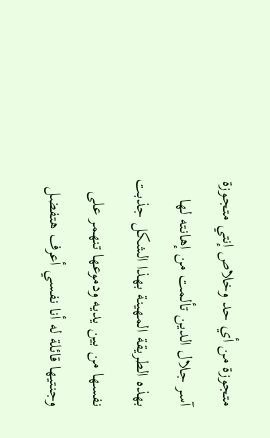متجوزة من أي حد وخلاص إنتي متجوزة آسر جلال الدين تألمت من إهانته لها بهذه الطريقة المهينة بهذا الشكل جذبت نفسها من بين يديه ودموعها تنهمر على وجنتيها قائلة له أنا نفسي أعرف هتفضل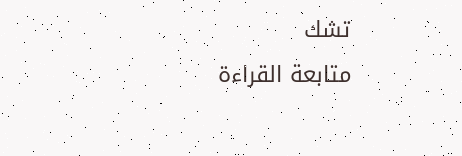تشك
متابعة القراءة